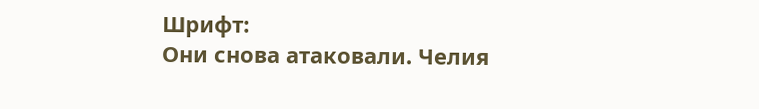Шрифт:
Они снова атаковали. Челия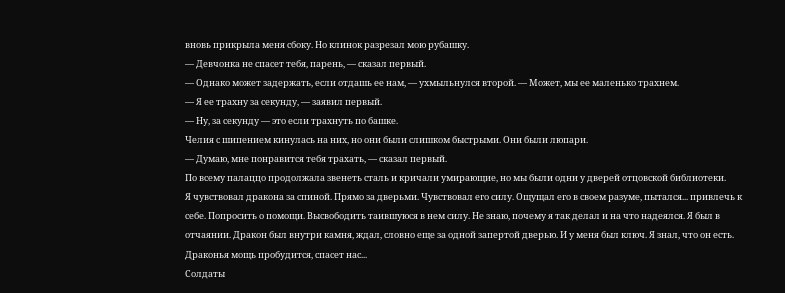вновь прикрыла меня сбоку. Но клинок разрезал мою рубашку.
— Девчонка не спасет тебя, парень, — сказал первый.
— Однако может задержать, если отдашь ее нам, — ухмыльнулся второй. — Может, мы ее маленько трахнем.
— Я ее трахну за секунду, — заявил первый.
— Ну, за секунду — это если трахнуть по башке.
Челия с шипением кинулась на них, но они были слишком быстрыми. Они были люпари.
— Думаю, мне понравится тебя трахать, — сказал первый.
По всему палаццо продолжала звенеть сталь и кричали умирающие, но мы были одни у дверей отцовской библиотеки.
Я чувствовал дракона за спиной. Прямо за дверьми. Чувствовал его силу. Ощущал его в своем разуме, пытался... привлечь к себе. Попросить о помощи. Высвободить таившуюся в нем силу. Не знаю, почему я так делал и на что надеялся. Я был в отчаянии. Дракон был внутри камня, ждал, словно еще за одной запертой дверью. И у меня был ключ. Я знал, что он есть. Драконья мощь пробудится, спасет нас...
Солдаты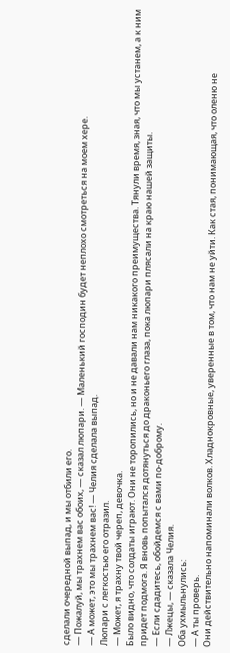сделали очередной выпад, и мы отбили его.
— Пожалуй, мы трахнем вас обоих, — сказал люпари. — Маленький господин будет неплохо смотреться на моем хере.
— А может, это мы трахнем вас! — Челия сделала выпад.
Люпари с легкостью его отразил.
— Может, я трахну твой череп, девочка.
Было видно, что солдаты играют. Они не торопились, но и не давали нам никакого преимущества. Тянули время, зная, что мы устанем, а к ним придет подмога. Я вновь попытался дотянуться до драконьего глаза, пока люпари плясали на краю нашей защиты.
— Если сдадитесь, обойдемся с вами по-доброму.
— Лжецы, — сказала Челия.
Оба ухмыльнулись:
— А ты проверь.
Они действительно напоминали волков. Хладнокровные, уверенные в том, что нам не уйти. Как стая, понимающая, что оленю не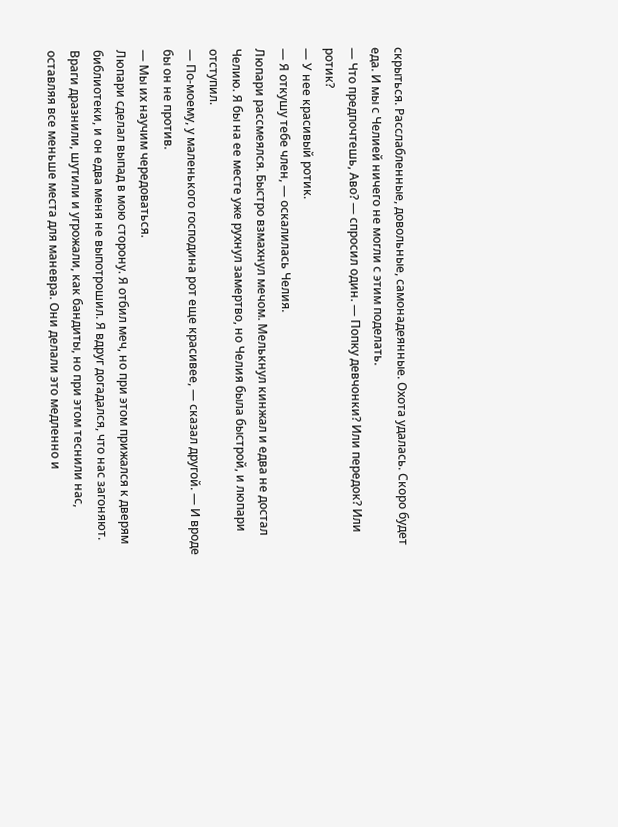скрыться. Расслабленные, довольные, самонадеянные. Охота удалась. Скоро будет еда. И мы с Челией ничего не могли с этим поделать.
— Что предпочтешь, Аво? — спросил один. — Попку девчонки? Или передок? Или ротик?
— У нее красивый ротик.
— Я откушу тебе член, — оскалилась Челия.
Люпари рассмеялся. Быстро взмахнул мечом. Мелькнул кинжал и едва не достал Челию. Я бы на ее месте уже рухнул замертво, но Челия была быстрой, и люпари отступил.
— По-моему, у маленького господина рот еще красивее, — сказал другой. — И вроде бы он не против.
— Мы их научим чередоваться.
Люпари сделал выпад в мою сторону. Я отбил меч, но при этом прижался к дверям библиотеки, и он едва меня не выпотрошил. Я вдруг догадался, что нас загоняют. Враги дразнили, шутили и угрожали, как бандиты, но при этом теснили нас, оставляя все меньше места для маневра. Они делали это медленно и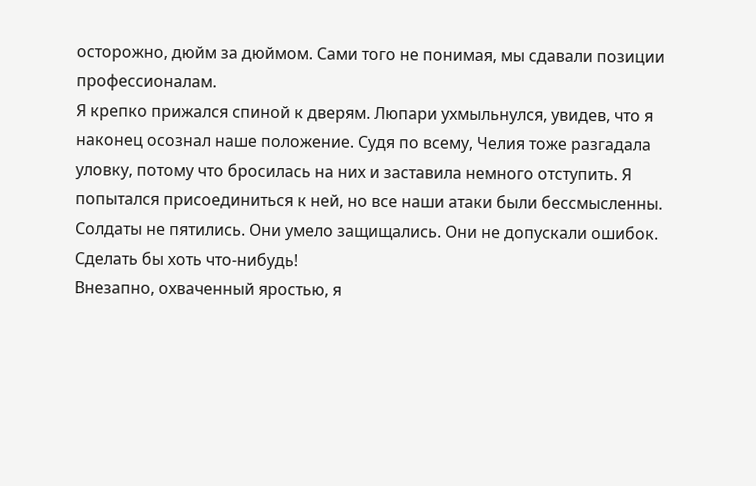осторожно, дюйм за дюймом. Сами того не понимая, мы сдавали позиции профессионалам.
Я крепко прижался спиной к дверям. Люпари ухмыльнулся, увидев, что я наконец осознал наше положение. Судя по всему, Челия тоже разгадала уловку, потому что бросилась на них и заставила немного отступить. Я попытался присоединиться к ней, но все наши атаки были бессмысленны. Солдаты не пятились. Они умело защищались. Они не допускали ошибок.
Сделать бы хоть что-нибудь!
Внезапно, охваченный яростью, я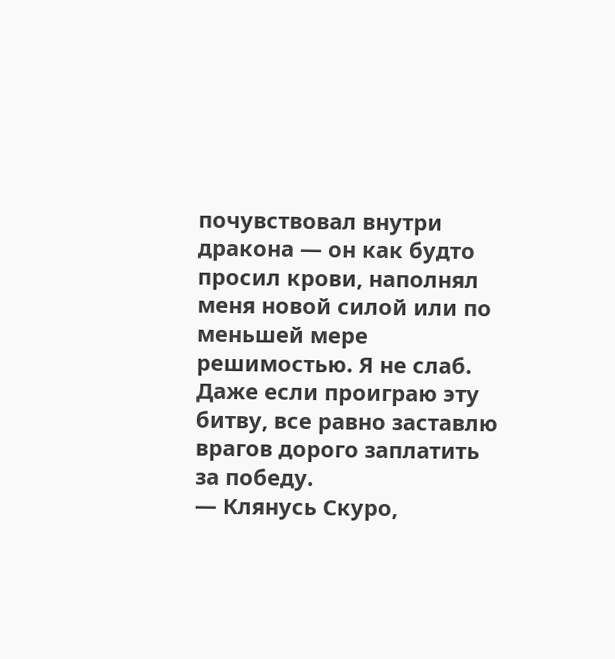почувствовал внутри дракона — он как будто просил крови, наполнял меня новой силой или по меньшей мере решимостью. Я не слаб. Даже если проиграю эту битву, все равно заставлю врагов дорого заплатить за победу.
— Клянусь Скуро,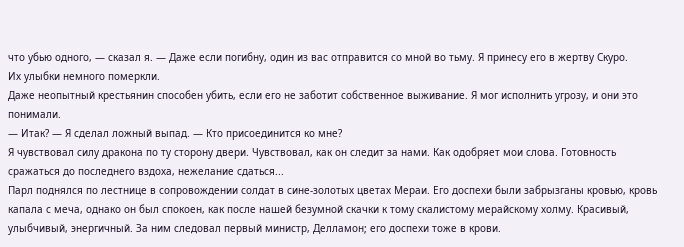что убью одного, — сказал я. — Даже если погибну, один из вас отправится со мной во тьму. Я принесу его в жертву Скуро.
Их улыбки немного померкли.
Даже неопытный крестьянин способен убить, если его не заботит собственное выживание. Я мог исполнить угрозу, и они это понимали.
— Итак? — Я сделал ложный выпад. — Кто присоединится ко мне?
Я чувствовал силу дракона по ту сторону двери. Чувствовал, как он следит за нами. Как одобряет мои слова. Готовность сражаться до последнего вздоха, нежелание сдаться...
Парл поднялся по лестнице в сопровождении солдат в сине-золотых цветах Мераи. Его доспехи были забрызганы кровью, кровь капала с меча, однако он был спокоен, как после нашей безумной скачки к тому скалистому мерайскому холму. Красивый, улыбчивый, энергичный. За ним следовал первый министр, Делламон; его доспехи тоже в крови.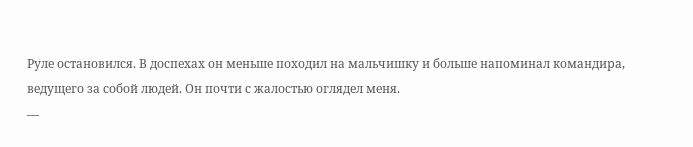Руле остановился. В доспехах он меньше походил на мальчишку и больше напоминал командира, ведущего за собой людей. Он почти с жалостью оглядел меня.
—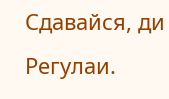Сдавайся, ди Регулаи.